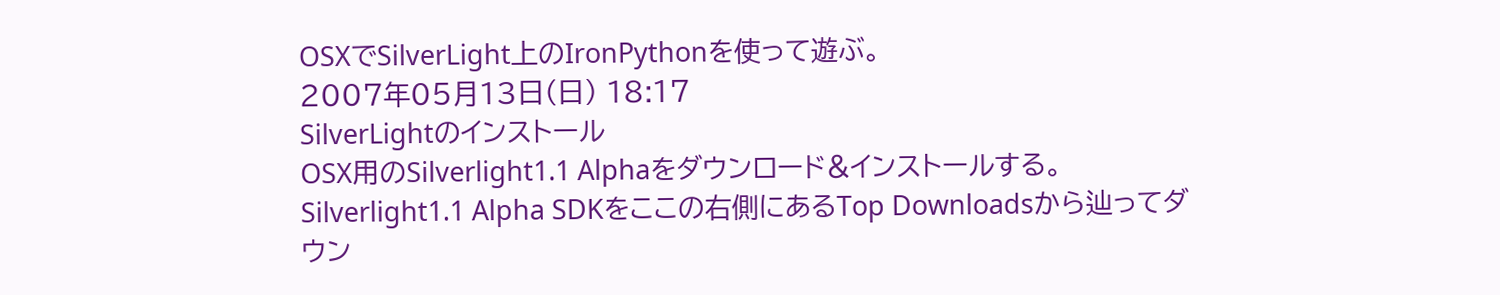OSXでSilverLight上のIronPythonを使って遊ぶ。
2007年05月13日(日) 18:17
SilverLightのインストール
OSX用のSilverlight1.1 Alphaをダウンロード&インストールする。
Silverlight1.1 Alpha SDKをここの右側にあるTop Downloadsから辿ってダウン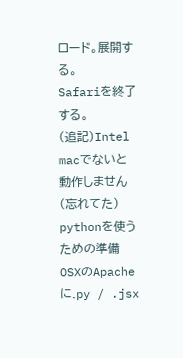ロード。展開する。
Safariを終了する。
(追記)Intel macでないと動作しません(忘れてた)
pythonを使うための準備
OSXのApacheに.py / .jsx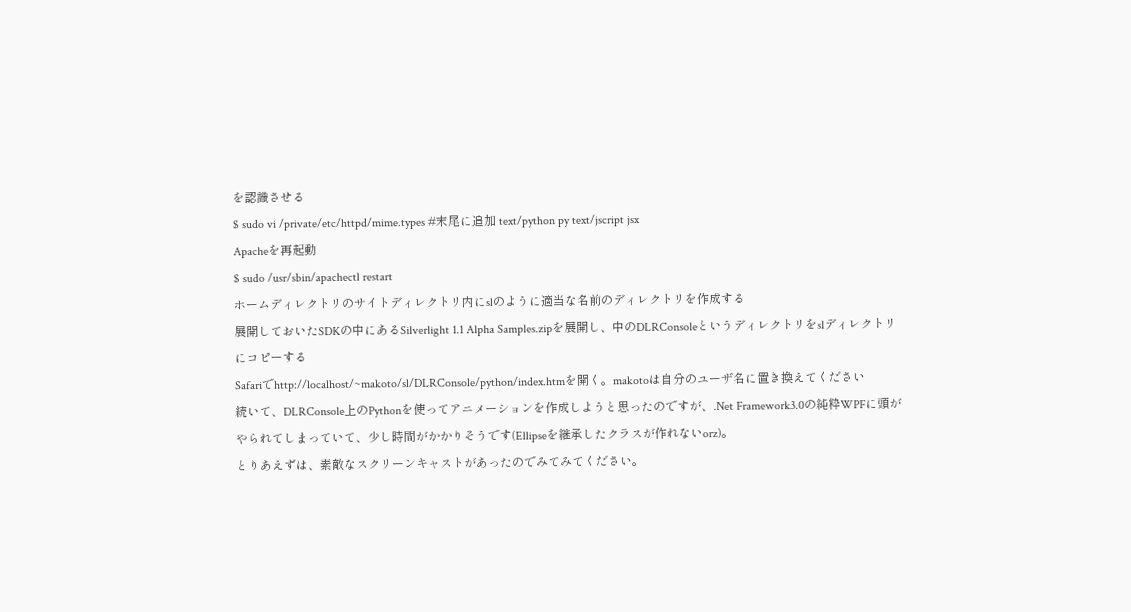を認識させる
$ sudo vi /private/etc/httpd/mime.types #末尾に追加 text/python py text/jscript jsx
Apacheを再起動
$ sudo /usr/sbin/apachectl restart
ホームディレクトリのサイトディレクトリ内にslのように適当な名前のディレクトリを作成する
展開しておいたSDKの中にあるSilverlight 1.1 Alpha Samples.zipを展開し、中のDLRConsoleというディレクトリをslディレクトリにコピーする
Safariでhttp://localhost/~makoto/sl/DLRConsole/python/index.htmを開く。makotoは自分のユーザ名に置き換えてください
続いて、DLRConsole上のPythonを使ってアニメーションを作成しようと思ったのですが、.Net Framework3.0の純粋WPFに頭がやられてしまっていて、少し時間がかかりそうです(Ellipseを継承したクラスが作れないorz)。
とりあえずは、素敵なスクリーンキャストがあったのでみてみてください。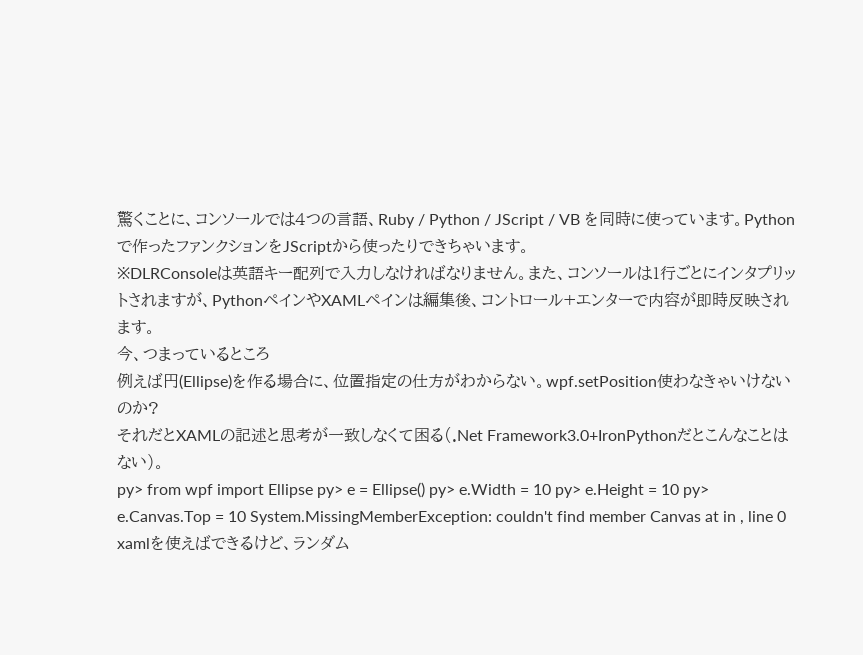驚くことに、コンソールでは4つの言語、Ruby / Python / JScript / VB を同時に使っています。Pythonで作ったファンクションをJScriptから使ったりできちゃいます。
※DLRConsoleは英語キー配列で入力しなければなりません。また、コンソールは1行ごとにインタプリットされますが、PythonペインやXAMLペインは編集後、コントロール+エンターで内容が即時反映されます。
今、つまっているところ
例えば円(Ellipse)を作る場合に、位置指定の仕方がわからない。wpf.setPosition使わなきゃいけないのか?
それだとXAMLの記述と思考が一致しなくて困る(.Net Framework3.0+IronPythonだとこんなことはない)。
py> from wpf import Ellipse py> e = Ellipse() py> e.Width = 10 py> e.Height = 10 py> e.Canvas.Top = 10 System.MissingMemberException: couldn't find member Canvas at in , line 0
xamlを使えばできるけど、ランダム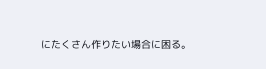にたくさん作りたい場合に困る。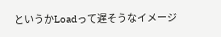というかLoadって遅そうなイメージ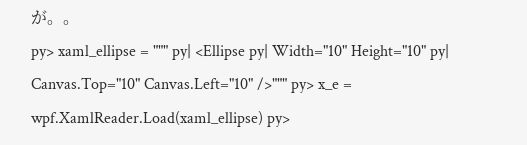が。。
py> xaml_ellipse = """ py| <Ellipse py| Width="10" Height="10" py| Canvas.Top="10" Canvas.Left="10" />""" py> x_e = wpf.XamlReader.Load(xaml_ellipse) py>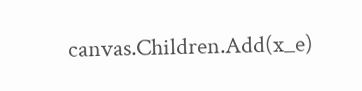canvas.Children.Add(x_e)